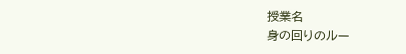授業名
身の回りのルー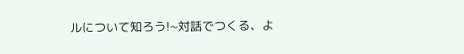ルについて知ろう!~対話でつくる、よ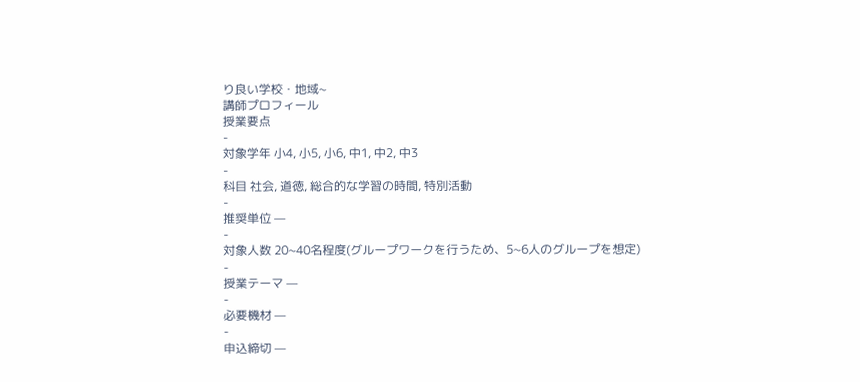り良い学校・地域~
講師プロフィール
授業要点
-
対象学年 小4, 小5, 小6, 中1, 中2, 中3
-
科目 社会, 道徳, 総合的な学習の時間, 特別活動
-
推奨単位 —
-
対象人数 20~40名程度(グループワークを行うため、5~6人のグループを想定)
-
授業テーマ —
-
必要機材 —
-
申込締切 —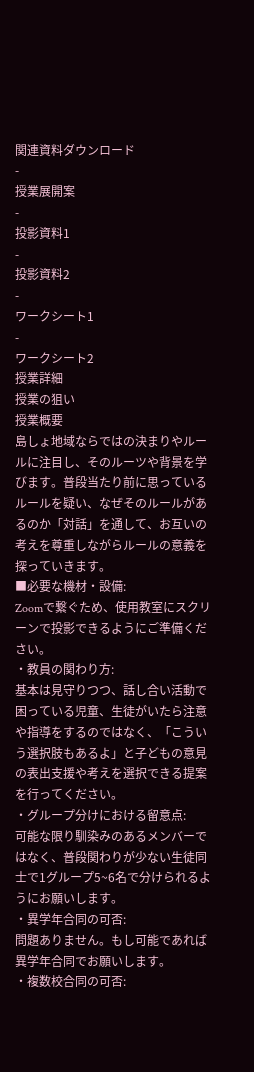関連資料ダウンロード
-
授業展開案
-
投影資料1
-
投影資料2
-
ワークシート1
-
ワークシート2
授業詳細
授業の狙い
授業概要
島しょ地域ならではの決まりやルールに注目し、そのルーツや背景を学びます。普段当たり前に思っているルールを疑い、なぜそのルールがあるのか「対話」を通して、お互いの考えを尊重しながらルールの意義を探っていきます。
■必要な機材・設備:
Zoomで繋ぐため、使用教室にスクリーンで投影できるようにご準備ください。
・教員の関わり方:
基本は見守りつつ、話し合い活動で困っている児童、生徒がいたら注意や指導をするのではなく、「こういう選択肢もあるよ」と子どもの意見の表出支援や考えを選択できる提案を行ってください。
・グループ分けにおける留意点:
可能な限り馴染みのあるメンバーではなく、普段関わりが少ない生徒同士で1グループ5~6名で分けられるようにお願いします。
・異学年合同の可否:
問題ありません。もし可能であれば異学年合同でお願いします。
・複数校合同の可否: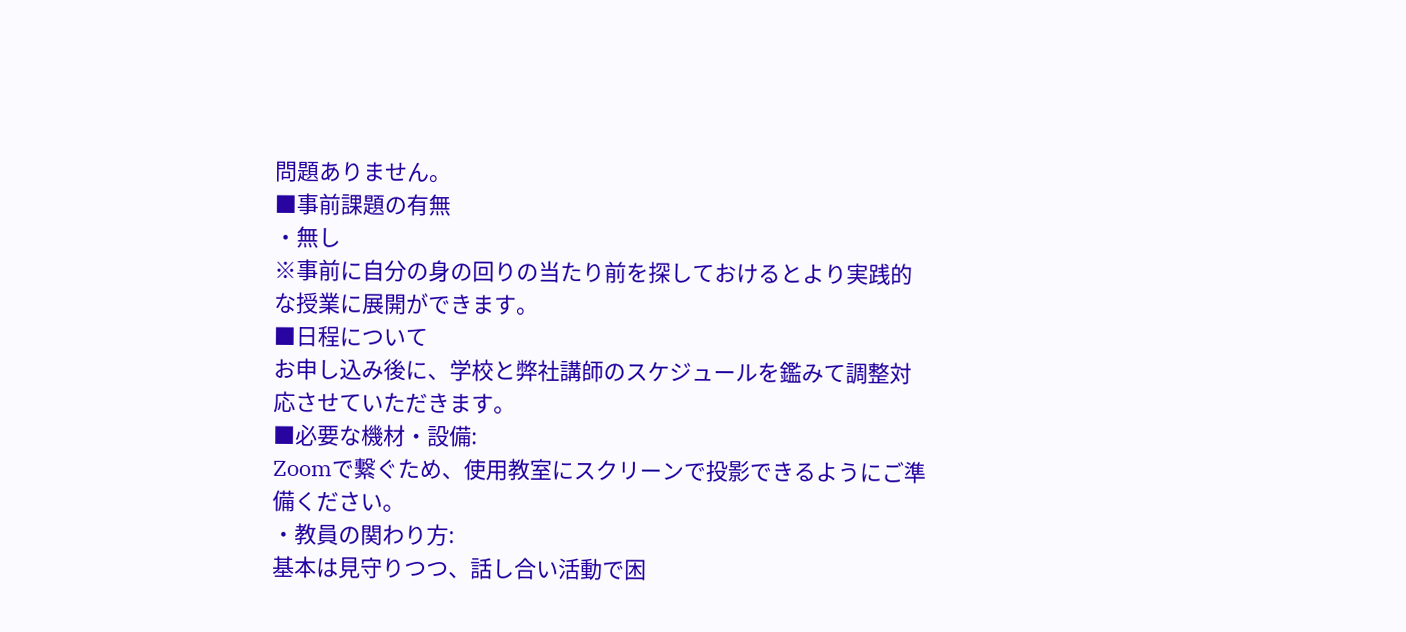問題ありません。
■事前課題の有無
・無し
※事前に自分の身の回りの当たり前を探しておけるとより実践的な授業に展開ができます。
■日程について
お申し込み後に、学校と弊社講師のスケジュールを鑑みて調整対応させていただきます。
■必要な機材・設備:
Zoomで繋ぐため、使用教室にスクリーンで投影できるようにご準備ください。
・教員の関わり方:
基本は見守りつつ、話し合い活動で困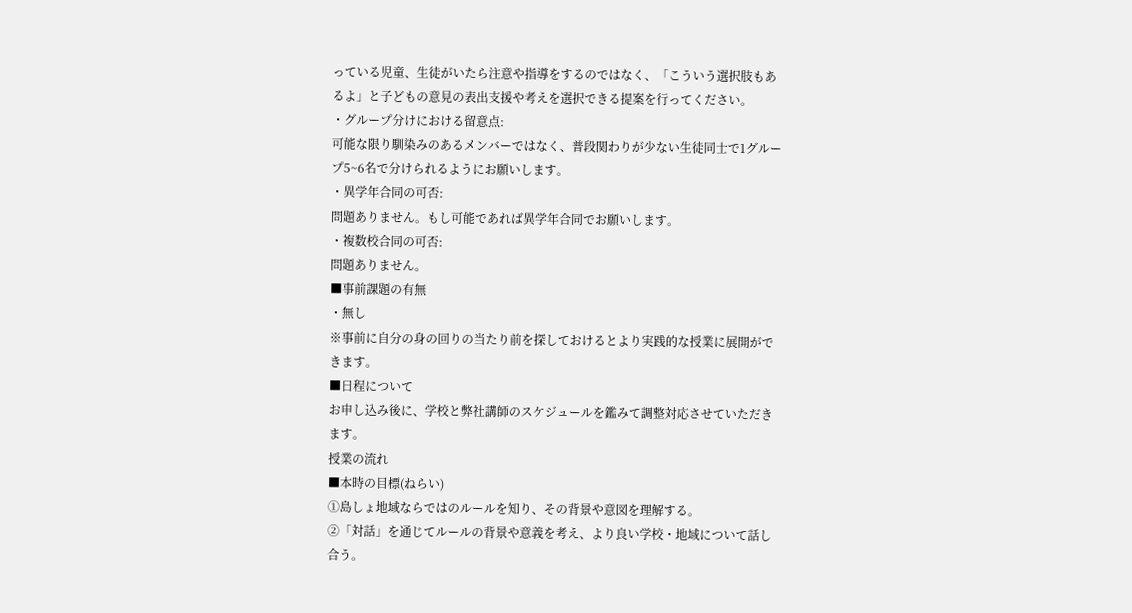っている児童、生徒がいたら注意や指導をするのではなく、「こういう選択肢もあるよ」と子どもの意見の表出支援や考えを選択できる提案を行ってください。
・グループ分けにおける留意点:
可能な限り馴染みのあるメンバーではなく、普段関わりが少ない生徒同士で1グループ5~6名で分けられるようにお願いします。
・異学年合同の可否:
問題ありません。もし可能であれば異学年合同でお願いします。
・複数校合同の可否:
問題ありません。
■事前課題の有無
・無し
※事前に自分の身の回りの当たり前を探しておけるとより実践的な授業に展開ができます。
■日程について
お申し込み後に、学校と弊社講師のスケジュールを鑑みて調整対応させていただきます。
授業の流れ
■本時の目標(ねらい)
①島しょ地域ならではのルールを知り、その背景や意図を理解する。
②「対話」を通じてルールの背景や意義を考え、より良い学校・地域について話し合う。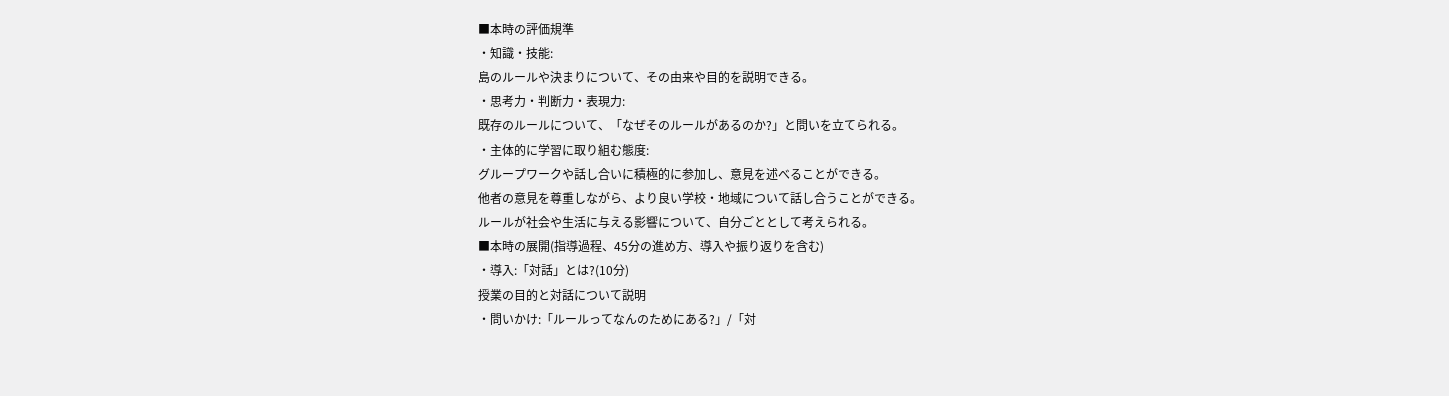■本時の評価規準
・知識・技能:
島のルールや決まりについて、その由来や目的を説明できる。
・思考力・判断力・表現力:
既存のルールについて、「なぜそのルールがあるのか?」と問いを立てられる。
・主体的に学習に取り組む態度:
グループワークや話し合いに積極的に参加し、意見を述べることができる。
他者の意見を尊重しながら、より良い学校・地域について話し合うことができる。
ルールが社会や生活に与える影響について、自分ごととして考えられる。
■本時の展開(指導過程、45分の進め方、導入や振り返りを含む)
・導入:「対話」とは?(10分)
授業の目的と対話について説明
・問いかけ:「ルールってなんのためにある?」/「対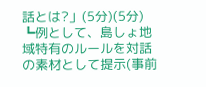話とは?」(5分)(5分)
┗例として、島しょ地域特有のルールを対話の素材として提示(事前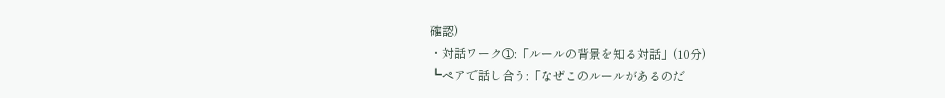確認)
・対話ワーク①:「ルールの背景を知る対話」(10分)
┗ペアで話し合う:「なぜこのルールがあるのだ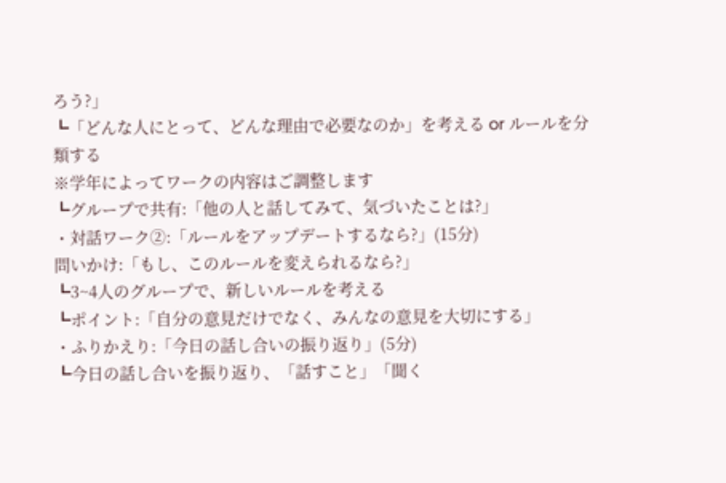ろう?」
┗「どんな人にとって、どんな理由で必要なのか」を考える or ルールを分類する
※学年によってワークの内容はご調整します
┗グループで共有:「他の人と話してみて、気づいたことは?」
・対話ワーク②:「ルールをアップデートするなら?」(15分)
問いかけ:「もし、このルールを変えられるなら?」
┗3~4人のグループで、新しいルールを考える
┗ポイント:「自分の意見だけでなく、みんなの意見を大切にする」
・ふりかえり:「今日の話し合いの振り返り」(5分)
┗今日の話し合いを振り返り、「話すこと」「聞く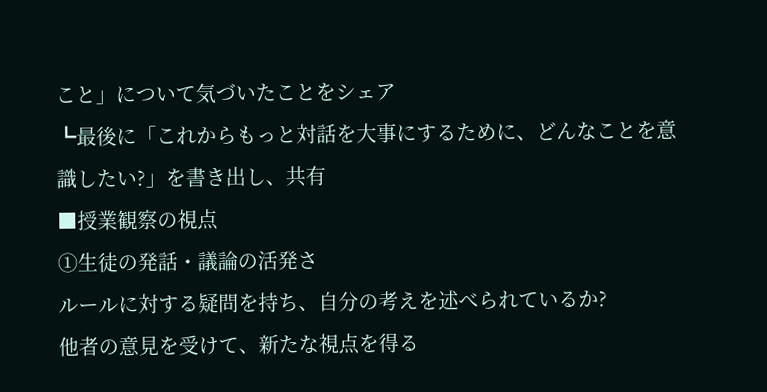こと」について気づいたことをシェア
┗最後に「これからもっと対話を大事にするために、どんなことを意識したい?」を書き出し、共有
■授業観察の視点
①生徒の発話・議論の活発さ
ルールに対する疑問を持ち、自分の考えを述べられているか?
他者の意見を受けて、新たな視点を得る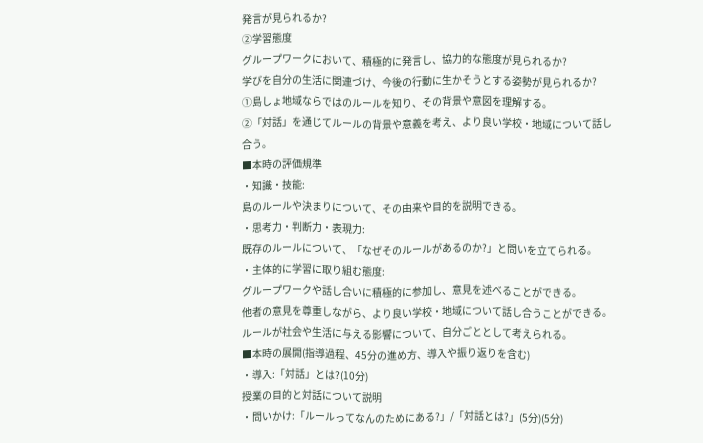発言が見られるか?
②学習態度
グループワークにおいて、積極的に発言し、協力的な態度が見られるか?
学びを自分の生活に関連づけ、今後の行動に生かそうとする姿勢が見られるか?
①島しょ地域ならではのルールを知り、その背景や意図を理解する。
②「対話」を通じてルールの背景や意義を考え、より良い学校・地域について話し合う。
■本時の評価規準
・知識・技能:
島のルールや決まりについて、その由来や目的を説明できる。
・思考力・判断力・表現力:
既存のルールについて、「なぜそのルールがあるのか?」と問いを立てられる。
・主体的に学習に取り組む態度:
グループワークや話し合いに積極的に参加し、意見を述べることができる。
他者の意見を尊重しながら、より良い学校・地域について話し合うことができる。
ルールが社会や生活に与える影響について、自分ごととして考えられる。
■本時の展開(指導過程、45分の進め方、導入や振り返りを含む)
・導入:「対話」とは?(10分)
授業の目的と対話について説明
・問いかけ:「ルールってなんのためにある?」/「対話とは?」(5分)(5分)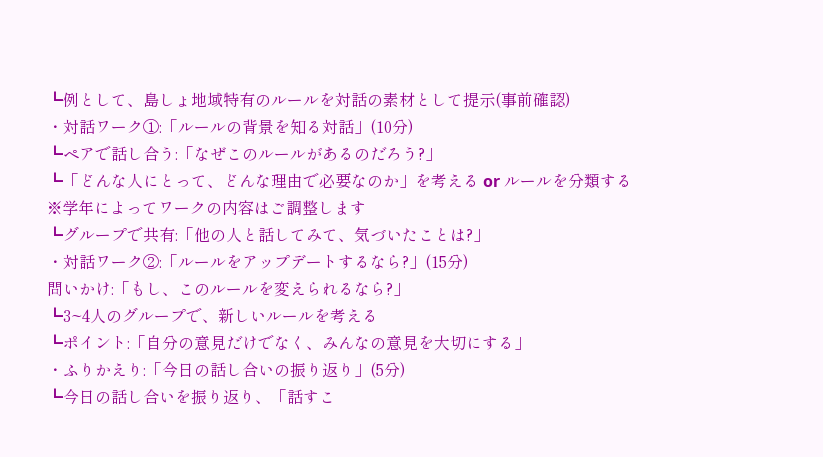┗例として、島しょ地域特有のルールを対話の素材として提示(事前確認)
・対話ワーク①:「ルールの背景を知る対話」(10分)
┗ペアで話し合う:「なぜこのルールがあるのだろう?」
┗「どんな人にとって、どんな理由で必要なのか」を考える or ルールを分類する
※学年によってワークの内容はご調整します
┗グループで共有:「他の人と話してみて、気づいたことは?」
・対話ワーク②:「ルールをアップデートするなら?」(15分)
問いかけ:「もし、このルールを変えられるなら?」
┗3~4人のグループで、新しいルールを考える
┗ポイント:「自分の意見だけでなく、みんなの意見を大切にする」
・ふりかえり:「今日の話し合いの振り返り」(5分)
┗今日の話し合いを振り返り、「話すこ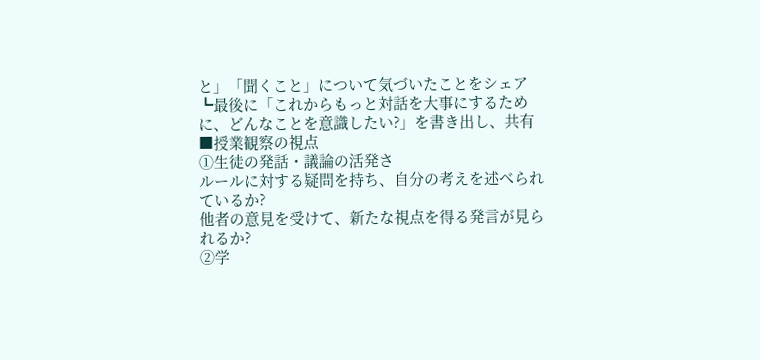と」「聞くこと」について気づいたことをシェア
┗最後に「これからもっと対話を大事にするために、どんなことを意識したい?」を書き出し、共有
■授業観察の視点
①生徒の発話・議論の活発さ
ルールに対する疑問を持ち、自分の考えを述べられているか?
他者の意見を受けて、新たな視点を得る発言が見られるか?
②学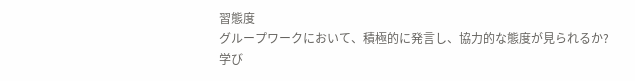習態度
グループワークにおいて、積極的に発言し、協力的な態度が見られるか?
学び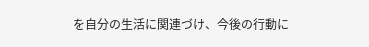を自分の生活に関連づけ、今後の行動に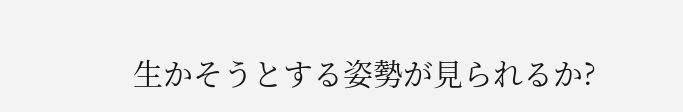生かそうとする姿勢が見られるか?